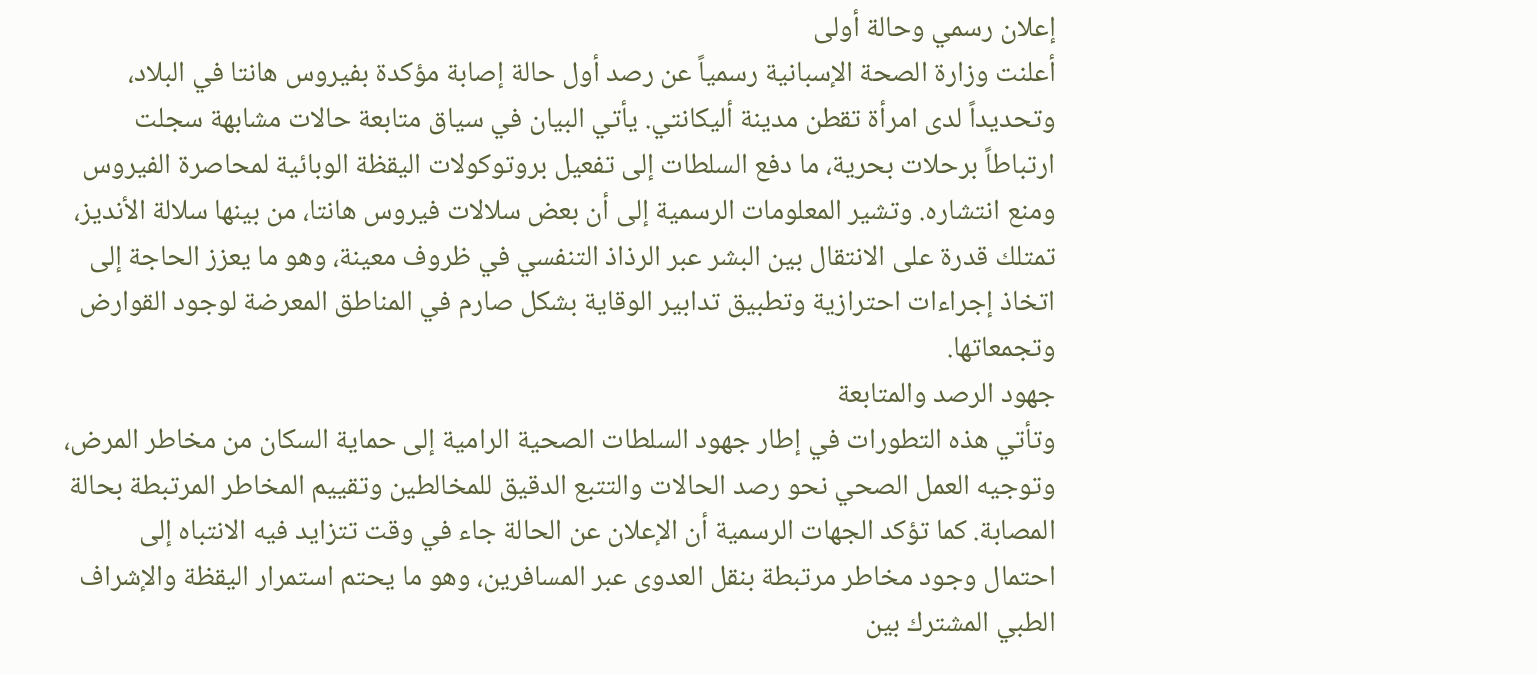إعلان رسمي وحالة أولى
أعلنت وزارة الصحة الإسبانية رسمياً عن رصد أول حالة إصابة مؤكدة بفيروس هانتا في البلاد، وتحديداً لدى امرأة تقطن مدينة أليكانتي. يأتي البيان في سياق متابعة حالات مشابهة سجلت ارتباطاً برحلات بحرية، ما دفع السلطات إلى تفعيل بروتوكولات اليقظة الوبائية لمحاصرة الفيروس ومنع انتشاره. وتشير المعلومات الرسمية إلى أن بعض سلالات فيروس هانتا، من بينها سلالة الأنديز، تمتلك قدرة على الانتقال بين البشر عبر الرذاذ التنفسي في ظروف معينة، وهو ما يعزز الحاجة إلى اتخاذ إجراءات احترازية وتطبيق تدابير الوقاية بشكل صارم في المناطق المعرضة لوجود القوارض وتجمعاتها.
جهود الرصد والمتابعة
وتأتي هذه التطورات في إطار جهود السلطات الصحية الرامية إلى حماية السكان من مخاطر المرض، وتوجيه العمل الصحي نحو رصد الحالات والتتبع الدقيق للمخالطين وتقييم المخاطر المرتبطة بحالة المصابة. كما تؤكد الجهات الرسمية أن الإعلان عن الحالة جاء في وقت تتزايد فيه الانتباه إلى احتمال وجود مخاطر مرتبطة بنقل العدوى عبر المسافرين، وهو ما يحتم استمرار اليقظة والإشراف الطبي المشترك بين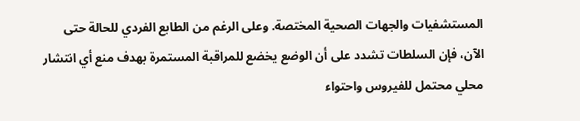المستشفيات والجهات الصحية المختصة. وعلى الرغم من الطابع الفردي للحالة حتى الآن، فإن السلطات تشدد على أن الوضع يخضع للمراقبة المستمرة بهدف منع أي انتشار محلي محتمل للفيروس واحتواء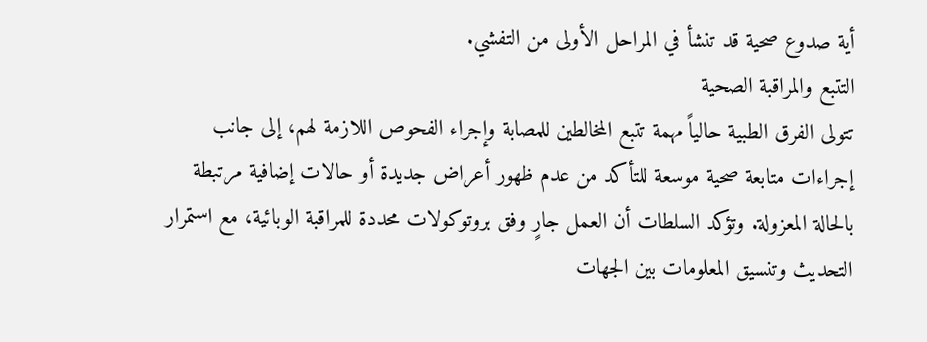أية صدوع صحية قد تنشأ في المراحل الأولى من التفشي.
التتبع والمراقبة الصحية
تتولى الفرق الطبية حالياً مهمة تتبع المخالطين للمصابة وإجراء الفحوص اللازمة لهم، إلى جانب إجراءات متابعة صحية موسعة للتأكد من عدم ظهور أعراض جديدة أو حالات إضافية مرتبطة بالحالة المعزولة. وتؤكد السلطات أن العمل جارٍ وفق بروتوكولات محددة للمراقبة الوبائية، مع استمرار التحديث وتنسيق المعلومات بين الجهات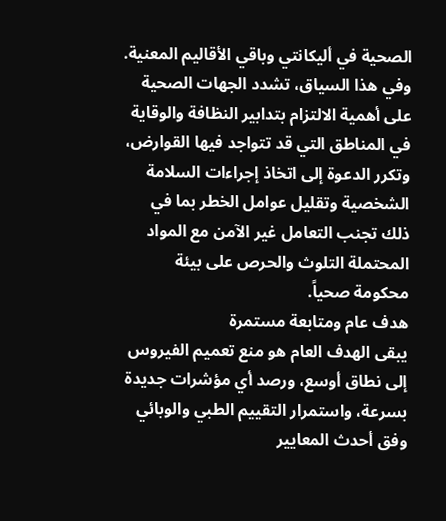الصحية في أليكانتي وباقي الأقاليم المعنية. وفي هذا السياق، تشدد الجهات الصحية على أهمية الالتزام بتدابير النظافة والوقاية في المناطق التي قد تتواجد فيها القوارض، وتكرر الدعوة إلى اتخاذ إجراءات السلامة الشخصية وتقليل عوامل الخطر بما في ذلك تجنب التعامل غير الآمن مع المواد المحتملة التلوث والحرص على بيئة محكومة صحياً.
هدف عام ومتابعة مستمرة
يبقى الهدف العام هو منع تعميم الفيروس إلى نطاق أوسع، ورصد أي مؤشرات جديدة بسرعة، واستمرار التقييم الطبي والوبائي وفق أحدث المعايير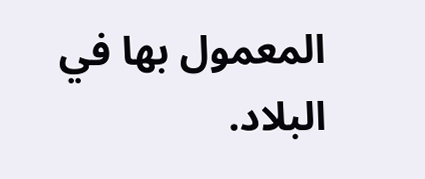المعمول بها في البلاد.